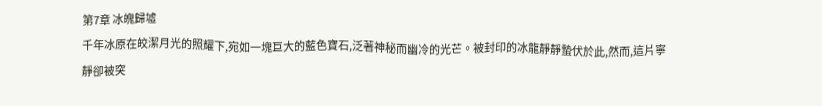第7章 冰魄歸墟
千年冰原在皎潔月光的照耀下,宛如一塊巨大的藍色寶石,泛著神秘而幽冷的光芒。被封印的冰龍靜靜蟄伏於此,然而,這片寧靜卻被突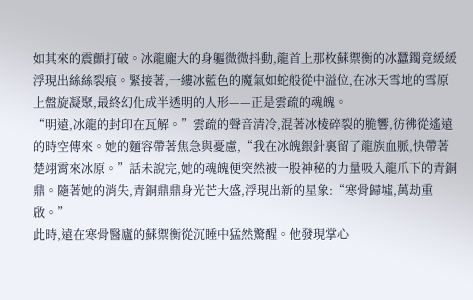如其來的震顫打破。冰龍龐大的身軀微微抖動,龍首上那枚蘇禦衡的冰蠶鐲竟緩緩浮現出絲絲裂痕。緊接著,一縷冰藍色的魔氣如蛇般從中溢位,在冰天雪地的雪原上盤旋凝聚,最終幻化成半透明的人形——正是雲疏的魂魄。
“明遠,冰龍的封印在瓦解。”雲疏的聲音清冷,混著冰棱碎裂的脆響,彷彿從遙遠的時空傳來。她的麵容帶著焦急與憂慮,“我在冰魄銀針裏留了龍族血脈,快帶著楚翊霄來冰原。”話未說完,她的魂魄便突然被一股神秘的力量吸入龍爪下的青銅鼎。隨著她的消失,青銅鼎鼎身光芒大盛,浮現出新的星象:“寒骨歸墟,萬劫重啟。”
此時,遠在寒骨醫廬的蘇禦衡從沉睡中猛然驚醒。他發現掌心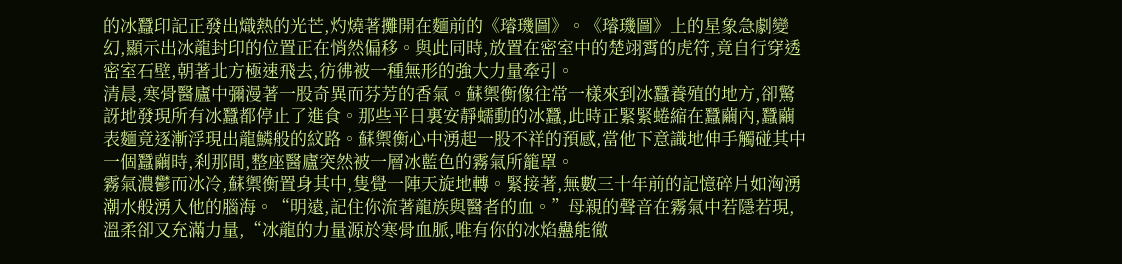的冰蠶印記正發出熾熱的光芒,灼燒著攤開在麵前的《璿璣圖》。《璿璣圖》上的星象急劇變幻,顯示出冰龍封印的位置正在悄然偏移。與此同時,放置在密室中的楚翊霄的虎符,竟自行穿透密室石壁,朝著北方極速飛去,彷彿被一種無形的強大力量牽引。
清晨,寒骨醫廬中彌漫著一股奇異而芬芳的香氣。蘇禦衡像往常一樣來到冰蠶養殖的地方,卻驚訝地發現所有冰蠶都停止了進食。那些平日裏安靜蠕動的冰蠶,此時正緊緊蜷縮在蠶繭內,蠶繭表麵竟逐漸浮現出龍鱗般的紋路。蘇禦衡心中湧起一股不祥的預感,當他下意識地伸手觸碰其中一個蠶繭時,刹那間,整座醫廬突然被一層冰藍色的霧氣所籠罩。
霧氣濃鬱而冰冷,蘇禦衡置身其中,隻覺一陣天旋地轉。緊接著,無數三十年前的記憶碎片如洶湧潮水般湧入他的腦海。“明遠,記住你流著龍族與醫者的血。”母親的聲音在霧氣中若隱若現,溫柔卻又充滿力量,“冰龍的力量源於寒骨血脈,唯有你的冰焰蠱能徹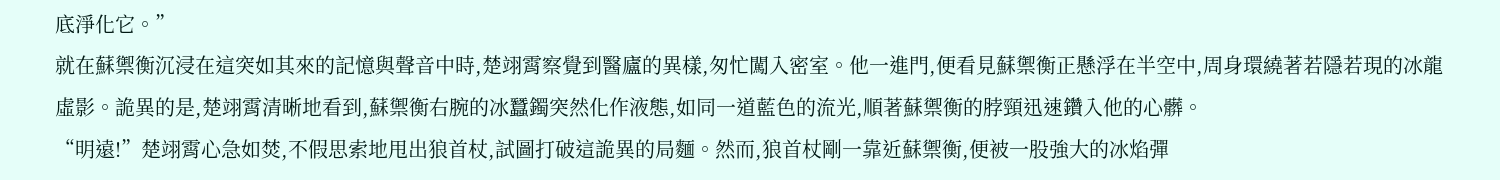底淨化它。”
就在蘇禦衡沉浸在這突如其來的記憶與聲音中時,楚翊霄察覺到醫廬的異樣,匆忙闖入密室。他一進門,便看見蘇禦衡正懸浮在半空中,周身環繞著若隱若現的冰龍虛影。詭異的是,楚翊霄清晰地看到,蘇禦衡右腕的冰蠶鐲突然化作液態,如同一道藍色的流光,順著蘇禦衡的脖頸迅速鑽入他的心髒。
“明遠!”楚翊霄心急如焚,不假思索地甩出狼首杖,試圖打破這詭異的局麵。然而,狼首杖剛一靠近蘇禦衡,便被一股強大的冰焰彈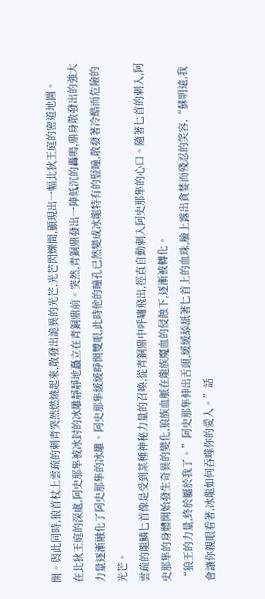開。與此同時,狼首杖上雲疏的刺青突然燃燒起來,散發出詭異的光芒,光芒閃爍間,顯現出一幅北狄王庭的密道地圖。
在北狄王庭的深處,阿史那隼被冰封的冰雕靜靜地矗立在青銅鼎前。突然,青銅鼎發出一陣低沉的轟鳴,鼎身散發出的強大力量逐漸融化了阿史那隼的冰雕。阿史那隼緩緩睜開雙眼,此時他的瞳孔已然變成冰龍特有的豎瞳,散發著冷酷而危險的光芒。
雲疏的龍鱗匕首像是受到某種神秘力量的召喚,從青銅鼎中呼嘯飛出,徑直自動刺入阿史那隼的心口。隨著匕首的刺入,阿史那隼的身體開始發生奇異的變化,狼族血脈在龍族魔血的侵蝕下,逐漸被轉化。
“狼王的力量,終於屬於我了。”阿史那隼伸出舌頭,緩緩舔舐著匕首上的血珠,臉上露出貪婪而殘忍的笑容,“蘇明遠,我會讓你親眼看著,冰龍如何吞噬你的愛人。”話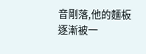音剛落,他的麵板逐漸被一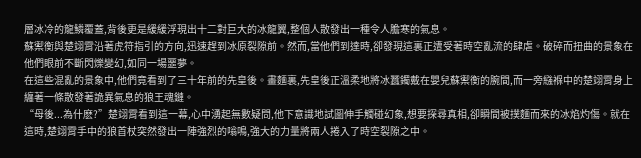層冰冷的龍鱗覆蓋,背後更是緩緩浮現出十二對巨大的冰龍翼,整個人散發出一種令人膽寒的氣息。
蘇禦衡與楚翊霄沿著虎符指引的方向,迅速趕到冰原裂隙前。然而,當他們到達時,卻發現這裏正遭受著時空亂流的肆虐。破碎而扭曲的景象在他們眼前不斷閃爍變幻,如同一場噩夢。
在這些混亂的景象中,他們竟看到了三十年前的先皇後。畫麵裏,先皇後正溫柔地將冰蠶鐲戴在嬰兒蘇禦衡的腕間,而一旁繈褓中的楚翊霄身上纏著一條散發著詭異氣息的狼王魂鏈。
“母後...為什麽?”楚翊霄看到這一幕,心中湧起無數疑問,他下意識地試圖伸手觸碰幻象,想要探尋真相,卻瞬間被撲麵而來的冰焰灼傷。就在這時,楚翊霄手中的狼首杖突然發出一陣強烈的嗡鳴,強大的力量將兩人捲入了時空裂隙之中。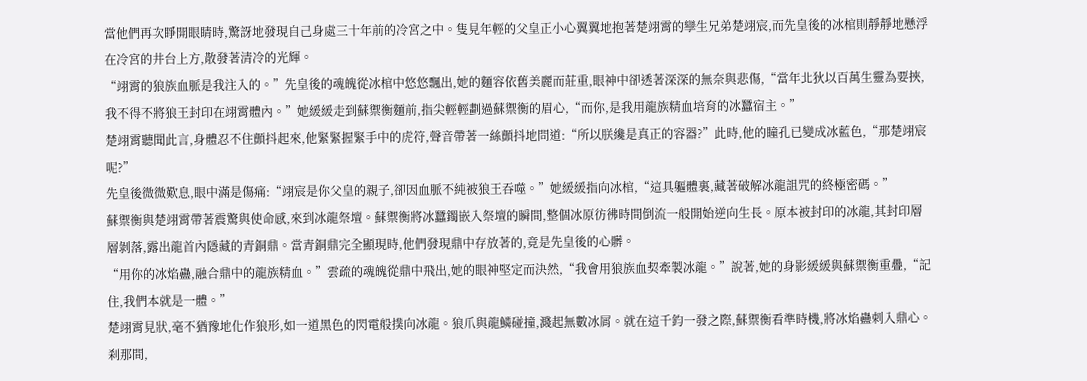當他們再次睜開眼睛時,驚訝地發現自己身處三十年前的冷宮之中。隻見年輕的父皇正小心翼翼地抱著楚翊霄的孿生兄弟楚翊宸,而先皇後的冰棺則靜靜地懸浮在冷宮的井台上方,散發著清冷的光輝。
“翊霄的狼族血脈是我注入的。”先皇後的魂魄從冰棺中悠悠飄出,她的麵容依舊美麗而莊重,眼神中卻透著深深的無奈與悲傷,“當年北狄以百萬生靈為要挾,我不得不將狼王封印在翊霄體內。”她緩緩走到蘇禦衡麵前,指尖輕輕劃過蘇禦衡的眉心,“而你,是我用龍族精血培育的冰蠶宿主。”
楚翊霄聽聞此言,身體忍不住顫抖起來,他緊緊握緊手中的虎符,聲音帶著一絲顫抖地問道:“所以朕纔是真正的容器?”此時,他的瞳孔已變成冰藍色,“那楚翊宸呢?”
先皇後微微歎息,眼中滿是傷痛:“翊宸是你父皇的親子,卻因血脈不純被狼王吞噬。”她緩緩指向冰棺,“這具軀體裏,藏著破解冰龍詛咒的終極密碼。”
蘇禦衡與楚翊霄帶著震驚與使命感,來到冰龍祭壇。蘇禦衡將冰蠶鐲嵌入祭壇的瞬間,整個冰原彷彿時間倒流一般開始逆向生長。原本被封印的冰龍,其封印層層剝落,露出龍首內隱藏的青銅鼎。當青銅鼎完全顯現時,他們發現鼎中存放著的,竟是先皇後的心髒。
“用你的冰焰蠱,融合鼎中的龍族精血。”雲疏的魂魄從鼎中飛出,她的眼神堅定而決然,“我會用狼族血契牽製冰龍。”說著,她的身影緩緩與蘇禦衡重疊,“記住,我們本就是一體。”
楚翊霄見狀,毫不猶豫地化作狼形,如一道黑色的閃電般撲向冰龍。狼爪與龍鱗碰撞,濺起無數冰屑。就在這千鈞一發之際,蘇禦衡看準時機,將冰焰蠱刺入鼎心。刹那間,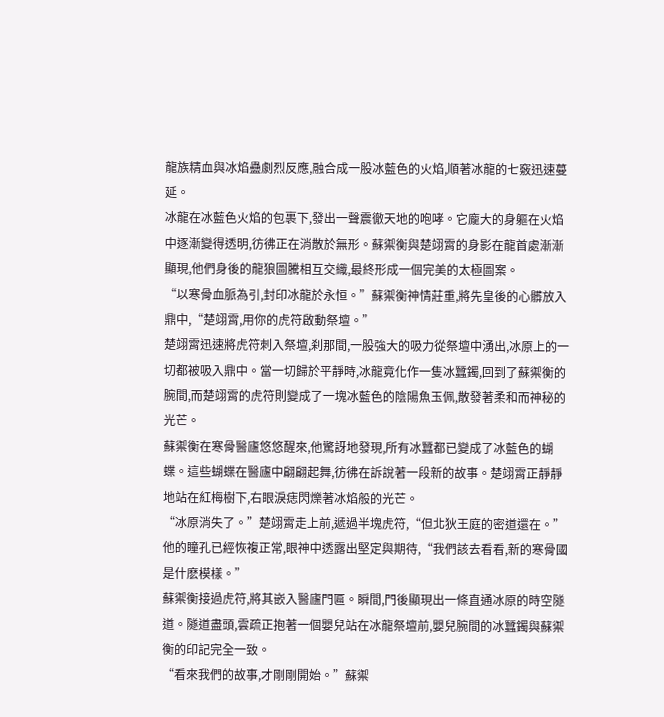龍族精血與冰焰蠱劇烈反應,融合成一股冰藍色的火焰,順著冰龍的七竅迅速蔓延。
冰龍在冰藍色火焰的包裹下,發出一聲震徹天地的咆哮。它龐大的身軀在火焰中逐漸變得透明,彷彿正在消散於無形。蘇禦衡與楚翊霄的身影在龍首處漸漸顯現,他們身後的龍狼圖騰相互交織,最終形成一個完美的太極圖案。
“以寒骨血脈為引,封印冰龍於永恒。”蘇禦衡神情莊重,將先皇後的心髒放入鼎中,“楚翊霄,用你的虎符啟動祭壇。”
楚翊霄迅速將虎符刺入祭壇,刹那間,一股強大的吸力從祭壇中湧出,冰原上的一切都被吸入鼎中。當一切歸於平靜時,冰龍竟化作一隻冰蠶鐲,回到了蘇禦衡的腕間,而楚翊霄的虎符則變成了一塊冰藍色的陰陽魚玉佩,散發著柔和而神秘的光芒。
蘇禦衡在寒骨醫廬悠悠醒來,他驚訝地發現,所有冰蠶都已變成了冰藍色的蝴蝶。這些蝴蝶在醫廬中翩翩起舞,彷彿在訴說著一段新的故事。楚翊霄正靜靜地站在紅梅樹下,右眼淚痣閃爍著冰焰般的光芒。
“冰原消失了。”楚翊霄走上前,遞過半塊虎符,“但北狄王庭的密道還在。”他的瞳孔已經恢複正常,眼神中透露出堅定與期待,“我們該去看看,新的寒骨國是什麽模樣。”
蘇禦衡接過虎符,將其嵌入醫廬門匾。瞬間,門後顯現出一條直通冰原的時空隧道。隧道盡頭,雲疏正抱著一個嬰兒站在冰龍祭壇前,嬰兒腕間的冰蠶鐲與蘇禦衡的印記完全一致。
“看來我們的故事,才剛剛開始。”蘇禦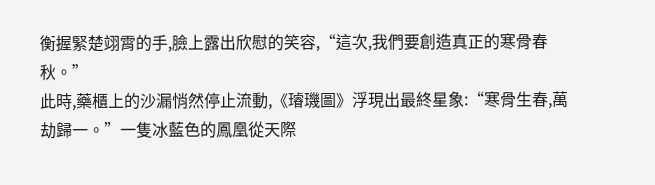衡握緊楚翊霄的手,臉上露出欣慰的笑容,“這次,我們要創造真正的寒骨春秋。”
此時,藥櫃上的沙漏悄然停止流動,《璿璣圖》浮現出最終星象:“寒骨生春,萬劫歸一。”一隻冰藍色的鳳凰從天際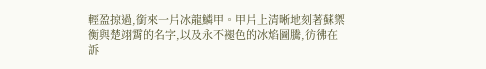輕盈掠過,銜來一片冰龍鱗甲。甲片上清晰地刻著蘇禦衡與楚翊霄的名字,以及永不褪色的冰焰圖騰,彷彿在訴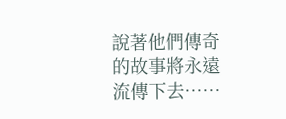說著他們傳奇的故事將永遠流傳下去……